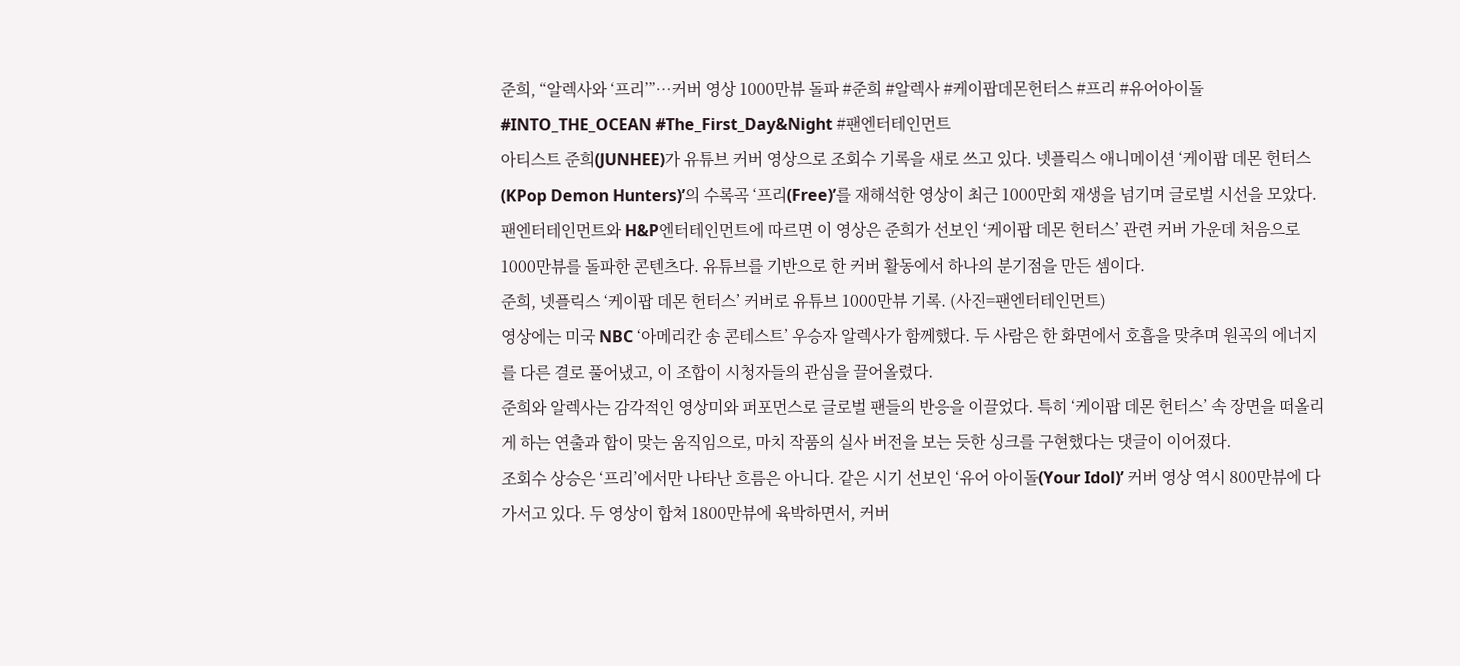준희, “알렉사와 ‘프리’”…커버 영상 1000만뷰 돌파 #준희 #알렉사 #케이팝데몬헌터스 #프리 #유어아이돌 #INTO_THE_OCEAN #The_First_Day&Night #팬엔터테인먼트
아티스트 준희(JUNHEE)가 유튜브 커버 영상으로 조회수 기록을 새로 쓰고 있다. 넷플릭스 애니메이션 ‘케이팝 데몬 헌터스(KPop Demon Hunters)’의 수록곡 ‘프리(Free)’를 재해석한 영상이 최근 1000만회 재생을 넘기며 글로벌 시선을 모았다.
팬엔터테인먼트와 H&P엔터테인먼트에 따르면 이 영상은 준희가 선보인 ‘케이팝 데몬 헌터스’ 관련 커버 가운데 처음으로 1000만뷰를 돌파한 콘텐츠다. 유튜브를 기반으로 한 커버 활동에서 하나의 분기점을 만든 셈이다.
준희, 넷플릭스 ‘케이팝 데몬 헌터스’ 커버로 유튜브 1000만뷰 기록. (사진=팬엔터테인먼트)
영상에는 미국 NBC ‘아메리칸 송 콘테스트’ 우승자 알렉사가 함께했다. 두 사람은 한 화면에서 호흡을 맞추며 원곡의 에너지를 다른 결로 풀어냈고, 이 조합이 시청자들의 관심을 끌어올렸다.
준희와 알렉사는 감각적인 영상미와 퍼포먼스로 글로벌 팬들의 반응을 이끌었다. 특히 ‘케이팝 데몬 헌터스’ 속 장면을 떠올리게 하는 연출과 합이 맞는 움직임으로, 마치 작품의 실사 버전을 보는 듯한 싱크를 구현했다는 댓글이 이어졌다.
조회수 상승은 ‘프리’에서만 나타난 흐름은 아니다. 같은 시기 선보인 ‘유어 아이돌(Your Idol)’ 커버 영상 역시 800만뷰에 다가서고 있다. 두 영상이 합쳐 1800만뷰에 육박하면서, 커버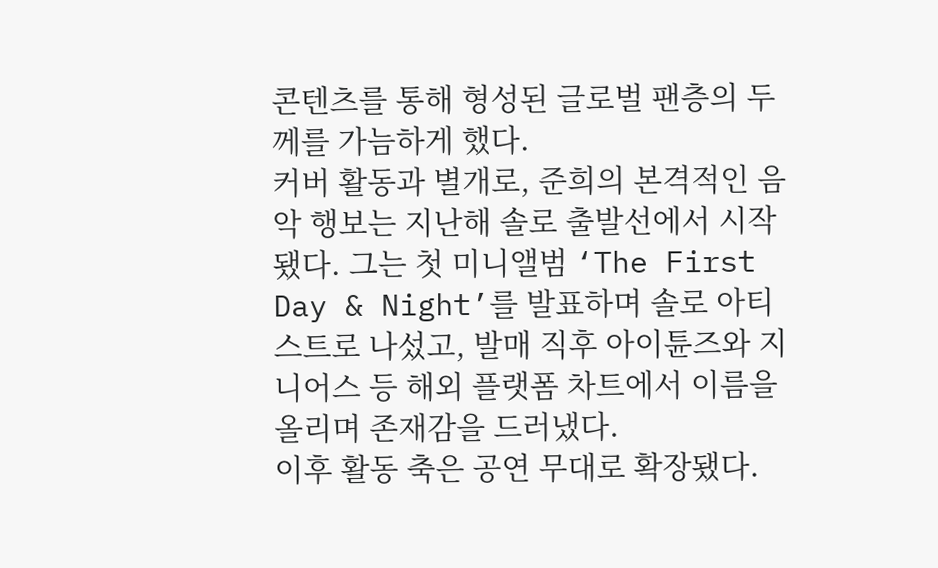콘텐츠를 통해 형성된 글로벌 팬층의 두께를 가늠하게 했다.
커버 활동과 별개로, 준희의 본격적인 음악 행보는 지난해 솔로 출발선에서 시작됐다. 그는 첫 미니앨범 ‘The First Day & Night’를 발표하며 솔로 아티스트로 나섰고, 발매 직후 아이튠즈와 지니어스 등 해외 플랫폼 차트에서 이름을 올리며 존재감을 드러냈다.
이후 활동 축은 공연 무대로 확장됐다.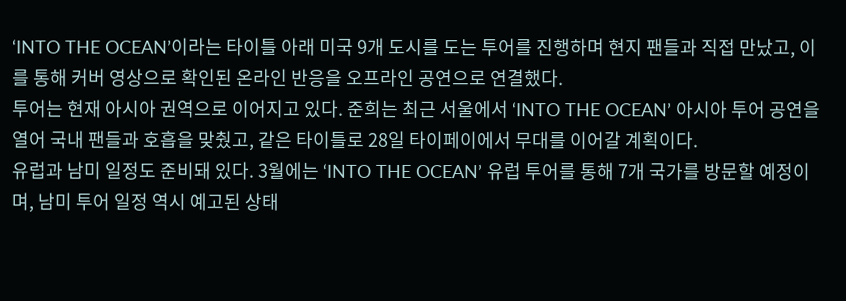‘INTO THE OCEAN’이라는 타이틀 아래 미국 9개 도시를 도는 투어를 진행하며 현지 팬들과 직접 만났고, 이를 통해 커버 영상으로 확인된 온라인 반응을 오프라인 공연으로 연결했다.
투어는 현재 아시아 권역으로 이어지고 있다. 준희는 최근 서울에서 ‘INTO THE OCEAN’ 아시아 투어 공연을 열어 국내 팬들과 호흡을 맞췄고, 같은 타이틀로 28일 타이페이에서 무대를 이어갈 계획이다.
유럽과 남미 일정도 준비돼 있다. 3월에는 ‘INTO THE OCEAN’ 유럽 투어를 통해 7개 국가를 방문할 예정이며, 남미 투어 일정 역시 예고된 상태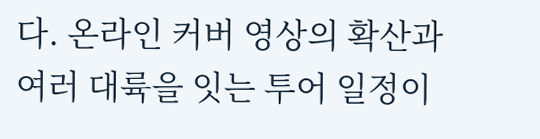다. 온라인 커버 영상의 확산과 여러 대륙을 잇는 투어 일정이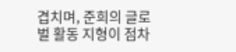겹치며, 준희의 글로벌 활동 지형이 점차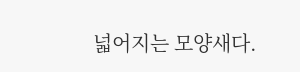넓어지는 모양새다.